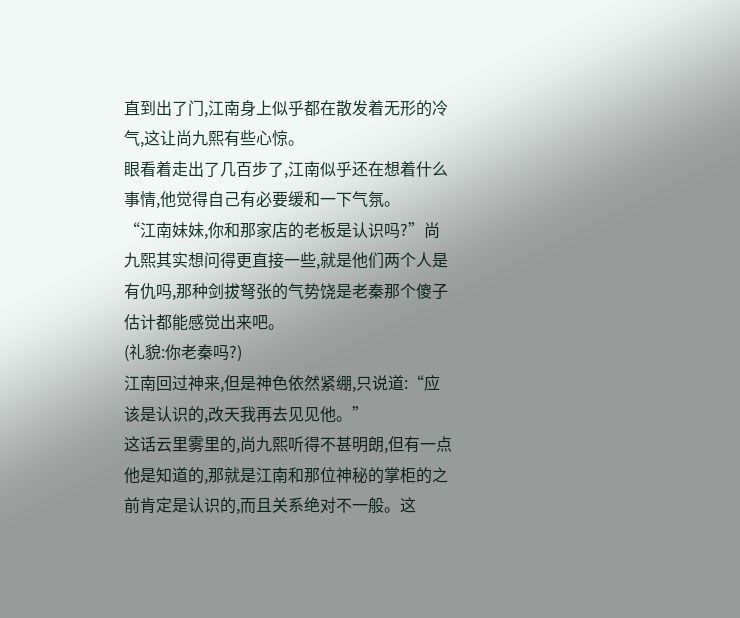直到出了门,江南身上似乎都在散发着无形的冷气,这让尚九熙有些心惊。
眼看着走出了几百步了,江南似乎还在想着什么事情,他觉得自己有必要缓和一下气氛。
“江南妹妹,你和那家店的老板是认识吗?”尚九熙其实想问得更直接一些,就是他们两个人是有仇吗,那种剑拔弩张的气势饶是老秦那个傻子估计都能感觉出来吧。
(礼貌:你老秦吗?)
江南回过神来,但是神色依然紧绷,只说道:“应该是认识的,改天我再去见见他。”
这话云里雾里的,尚九熙听得不甚明朗,但有一点他是知道的,那就是江南和那位神秘的掌柜的之前肯定是认识的,而且关系绝对不一般。这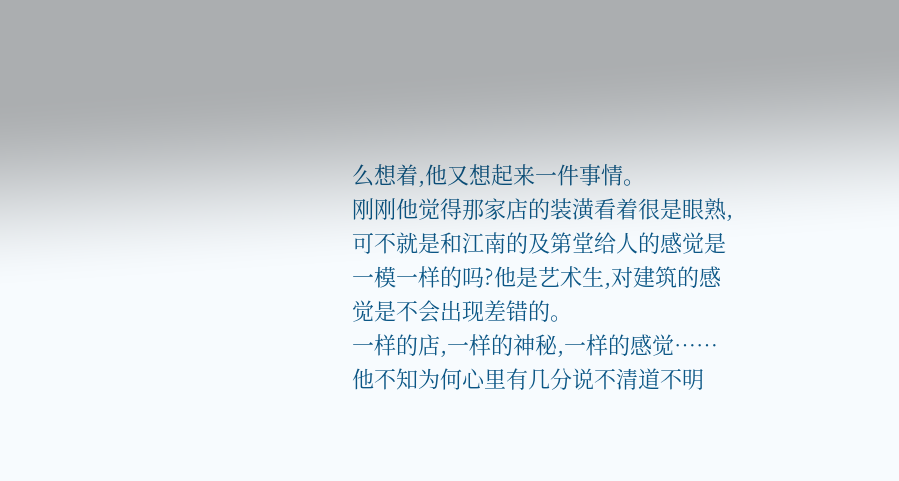么想着,他又想起来一件事情。
刚刚他觉得那家店的装潢看着很是眼熟,可不就是和江南的及第堂给人的感觉是一模一样的吗?他是艺术生,对建筑的感觉是不会出现差错的。
一样的店,一样的神秘,一样的感觉……他不知为何心里有几分说不清道不明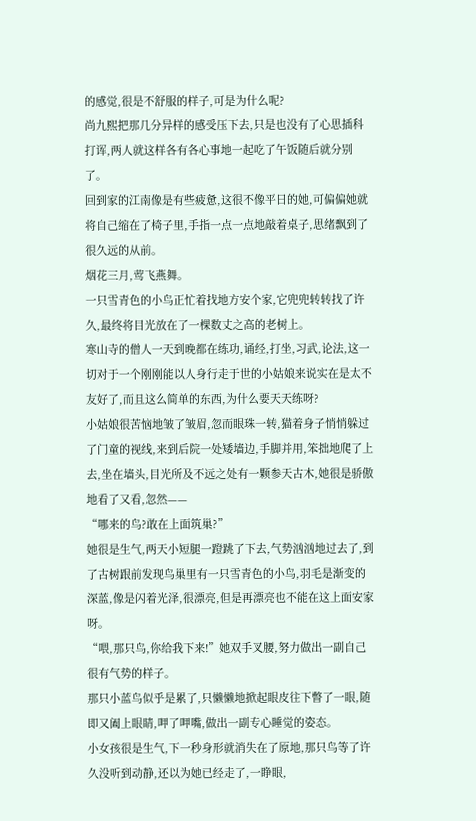的感觉,很是不舒服的样子,可是为什么呢?
尚九熙把那几分异样的感受压下去,只是也没有了心思插科打诨,两人就这样各有各心事地一起吃了午饭随后就分别了。
回到家的江南像是有些疲惫,这很不像平日的她,可偏偏她就将自己缩在了椅子里,手指一点一点地敲着桌子,思绪飘到了很久远的从前。
烟花三月,莺飞燕舞。
一只雪青色的小鸟正忙着找地方安个家,它兜兜转转找了许久,最终将目光放在了一棵数丈之高的老树上。
寒山寺的僧人一天到晚都在练功,诵经,打坐,习武,论法,这一切对于一个刚刚能以人身行走于世的小姑娘来说实在是太不友好了,而且这么简单的东西,为什么要天天练呀?
小姑娘很苦恼地皱了皱眉,忽而眼珠一转,猫着身子悄悄躲过了门童的视线,来到后院一处矮墙边,手脚并用,笨拙地爬了上去,坐在墙头,目光所及不远之处有一颗参天古木,她很是骄傲地看了又看,忽然——
“哪来的鸟?敢在上面筑巢?”
她很是生气,两天小短腿一蹬跳了下去,气势汹汹地过去了,到了古树跟前发现鸟巢里有一只雪青色的小鸟,羽毛是渐变的深蓝,像是闪着光泽,很漂亮,但是再漂亮也不能在这上面安家呀。
“喂,那只鸟,你给我下来!”她双手叉腰,努力做出一副自己很有气势的样子。
那只小蓝鸟似乎是累了,只懒懒地掀起眼皮往下瞥了一眼,随即又阖上眼睛,呷了呷嘴,做出一副专心睡觉的姿态。
小女孩很是生气,下一秒身形就消失在了原地,那只鸟等了许久没听到动静,还以为她已经走了,一睁眼,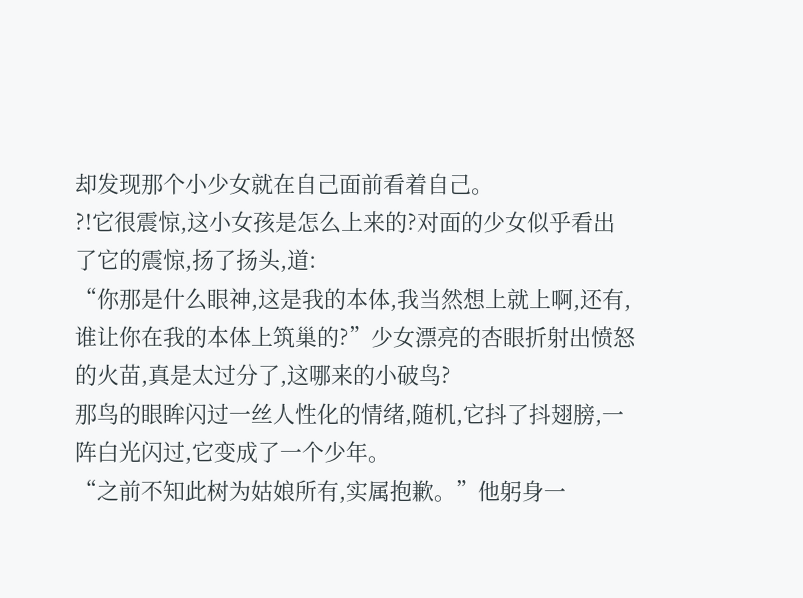却发现那个小少女就在自己面前看着自己。
?!它很震惊,这小女孩是怎么上来的?对面的少女似乎看出了它的震惊,扬了扬头,道:
“你那是什么眼神,这是我的本体,我当然想上就上啊,还有,谁让你在我的本体上筑巢的?”少女漂亮的杏眼折射出愤怒的火苗,真是太过分了,这哪来的小破鸟?
那鸟的眼眸闪过一丝人性化的情绪,随机,它抖了抖翅膀,一阵白光闪过,它变成了一个少年。
“之前不知此树为姑娘所有,实属抱歉。”他躬身一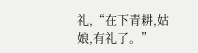礼,“在下青耕,姑娘,有礼了。”